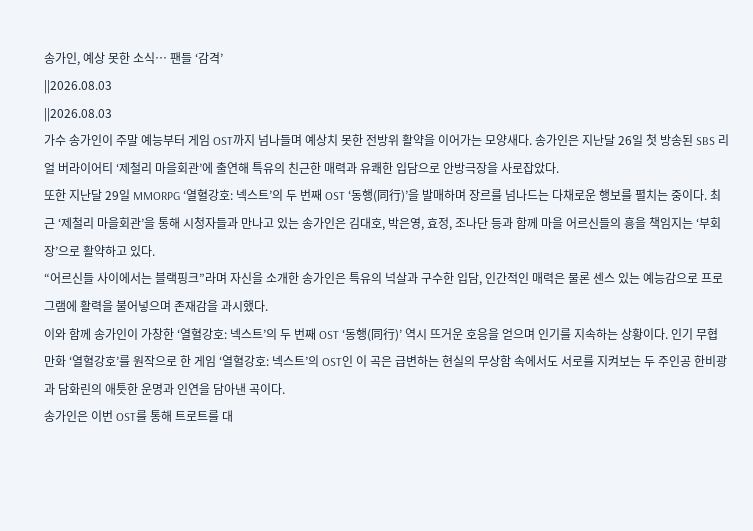송가인, 예상 못한 소식… 팬들 ‘감격’
||2026.08.03
||2026.08.03
가수 송가인이 주말 예능부터 게임 OST까지 넘나들며 예상치 못한 전방위 활약을 이어가는 모양새다. 송가인은 지난달 26일 첫 방송된 SBS 리얼 버라이어티 ‘제철리 마을회관’에 출연해 특유의 친근한 매력과 유쾌한 입담으로 안방극장을 사로잡았다.
또한 지난달 29일 MMORPG ‘열혈강호: 넥스트’의 두 번째 OST ‘동행(同行)’을 발매하며 장르를 넘나드는 다채로운 행보를 펼치는 중이다. 최근 ‘제철리 마을회관’을 통해 시청자들과 만나고 있는 송가인은 김대호, 박은영, 효정, 조나단 등과 함께 마을 어르신들의 흥을 책임지는 ‘부회장’으로 활약하고 있다.
“어르신들 사이에서는 블랙핑크”라며 자신을 소개한 송가인은 특유의 넉살과 구수한 입담, 인간적인 매력은 물론 센스 있는 예능감으로 프로그램에 활력을 불어넣으며 존재감을 과시했다.
이와 함께 송가인이 가창한 ‘열혈강호: 넥스트’의 두 번째 OST ‘동행(同行)’ 역시 뜨거운 호응을 얻으며 인기를 지속하는 상황이다. 인기 무협 만화 ‘열혈강호’를 원작으로 한 게임 ‘열혈강호: 넥스트’의 OST인 이 곡은 급변하는 현실의 무상함 속에서도 서로를 지켜보는 두 주인공 한비광과 담화린의 애틋한 운명과 인연을 담아낸 곡이다.
송가인은 이번 OST를 통해 트로트를 대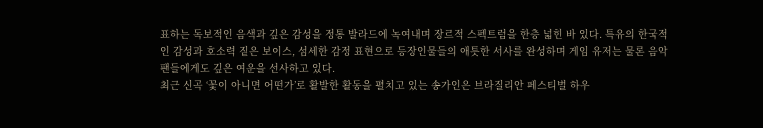표하는 독보적인 음색과 깊은 감성을 정통 발라드에 녹여내며 장르적 스펙트럼을 한층 넓힌 바 있다. 특유의 한국적인 감성과 호소력 짙은 보이스, 섬세한 감정 표현으로 등장인물들의 애틋한 서사를 완성하며 게임 유저는 물론 음악 팬들에게도 깊은 여운을 선사하고 있다.
최근 신곡 ‘꽃이 아니면 어떤가’로 활발한 활동을 펼치고 있는 송가인은 브라질리안 페스티벌 하우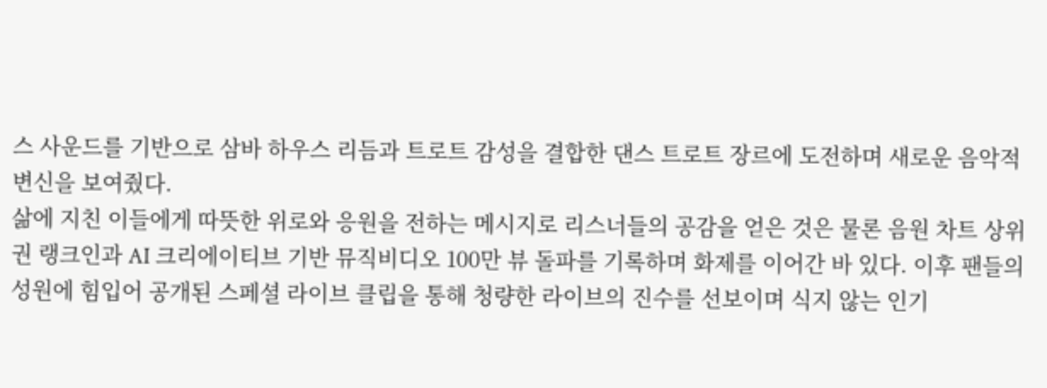스 사운드를 기반으로 삼바 하우스 리듬과 트로트 감성을 결합한 댄스 트로트 장르에 도전하며 새로운 음악적 변신을 보여줬다.
삶에 지친 이들에게 따뜻한 위로와 응원을 전하는 메시지로 리스너들의 공감을 얻은 것은 물론 음원 차트 상위권 랭크인과 AI 크리에이티브 기반 뮤직비디오 100만 뷰 돌파를 기록하며 화제를 이어간 바 있다. 이후 팬들의 성원에 힘입어 공개된 스페셜 라이브 클립을 통해 청량한 라이브의 진수를 선보이며 식지 않는 인기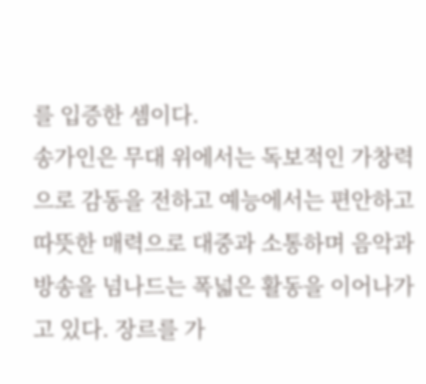를 입증한 셈이다.
송가인은 무대 위에서는 독보적인 가창력으로 감동을 전하고 예능에서는 편안하고 따뜻한 매력으로 대중과 소통하며 음악과 방송을 넘나드는 폭넓은 활동을 이어나가고 있다. 장르를 가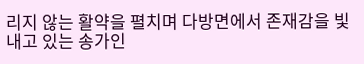리지 않는 활약을 펼치며 다방면에서 존재감을 빛내고 있는 송가인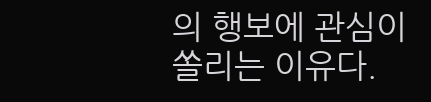의 행보에 관심이 쏠리는 이유다.